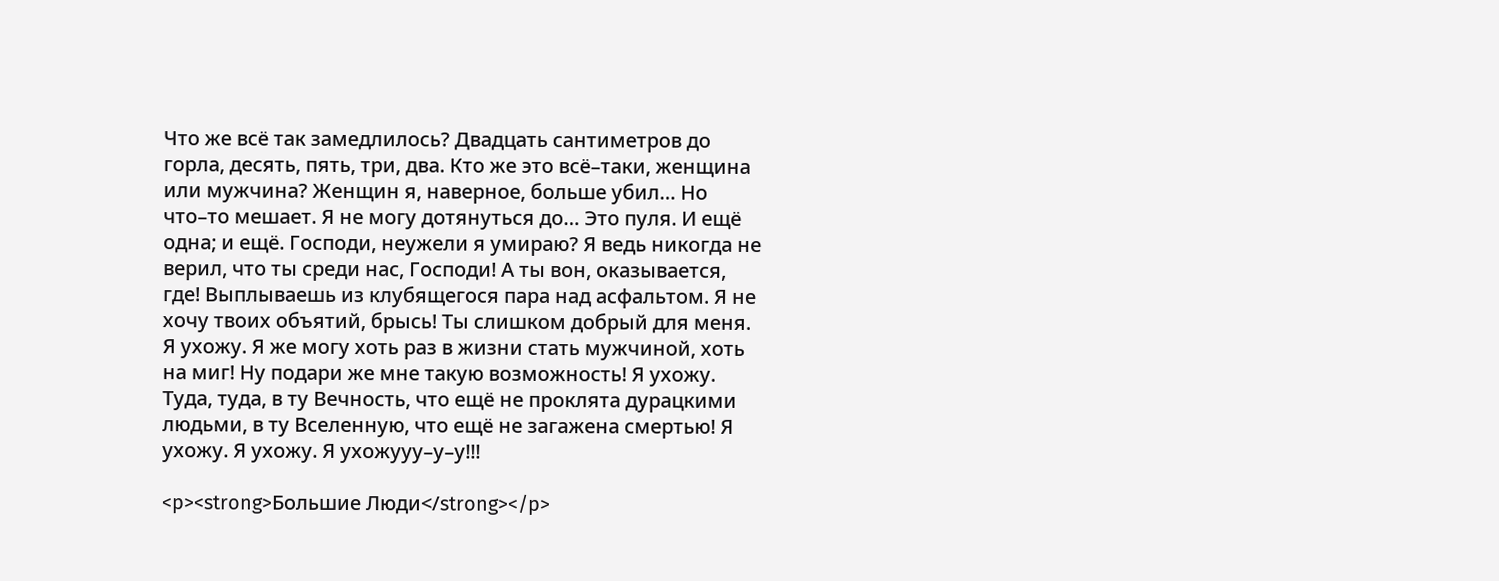Что же всё так замедлилось? Двадцать сантиметров до горла, десять, пять, три, два. Кто же это всё–таки, женщина или мужчина? Женщин я, наверное, больше убил… Но что–то мешает. Я не могу дотянуться до… Это пуля. И ещё одна; и ещё. Господи, неужели я умираю? Я ведь никогда не верил, что ты среди нас, Господи! А ты вон, оказывается, где! Выплываешь из клубящегося пара над асфальтом. Я не хочу твоих объятий, брысь! Ты слишком добрый для меня. Я ухожу. Я же могу хоть раз в жизни стать мужчиной, хоть на миг! Ну подари же мне такую возможность! Я ухожу. Туда, туда, в ту Вечность, что ещё не проклята дурацкими людьми, в ту Вселенную, что ещё не загажена смертью! Я ухожу. Я ухожу. Я ухожууу–у–у!!!

<p><strong>Большие Люди</strong></p>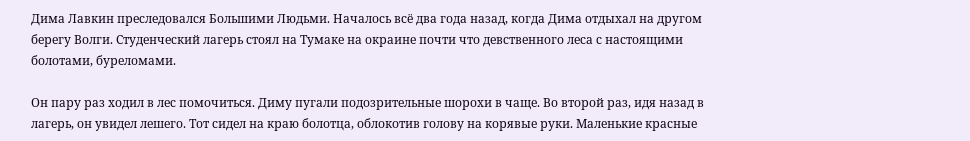Дима Лавкин преследовался Большими Людьми. Началось всё два года назад, когда Дима отдыхал на другом берегу Волги. Студенческий лагерь стоял на Тумаке на окраине почти что девственного леса с настоящими болотами, буреломами.

Он пару раз ходил в лес помочиться. Диму пугали подозрительные шорохи в чаще. Во второй раз, идя назад в лагерь, он увидел лешего. Тот сидел на краю болотца, облокотив голову на корявые руки. Маленькие красные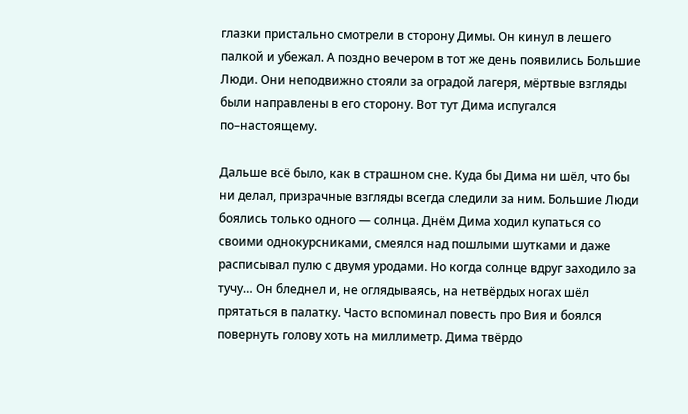глазки пристально смотрели в сторону Димы. Он кинул в лешего палкой и убежал. А поздно вечером в тот же день появились Большие Люди. Они неподвижно стояли за оградой лагеря, мёртвые взгляды были направлены в его сторону. Вот тут Дима испугался по–настоящему.

Дальше всё было, как в страшном сне. Куда бы Дима ни шёл, что бы ни делал, призрачные взгляды всегда следили за ним. Большие Люди боялись только одного — солнца. Днём Дима ходил купаться со своими однокурсниками, смеялся над пошлыми шутками и даже расписывал пулю с двумя уродами. Но когда солнце вдруг заходило за тучу… Он бледнел и, не оглядываясь, на нетвёрдых ногах шёл прятаться в палатку. Часто вспоминал повесть про Вия и боялся повернуть голову хоть на миллиметр. Дима твёрдо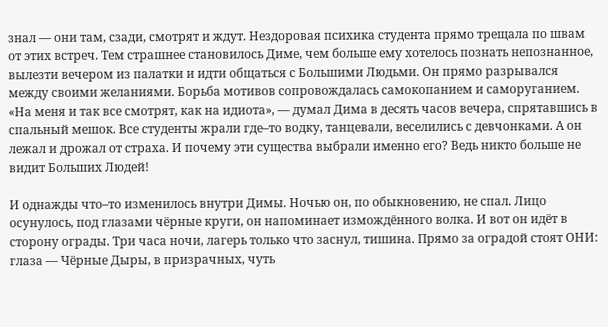знал — они там, сзади, смотрят и ждут. Нездоровая психика студента прямо трещала по швам от этих встреч. Тем страшнее становилось Диме, чем больше ему хотелось познать непознанное, вылезти вечером из палатки и идти общаться с Большими Людьми. Он прямо разрывался между своими желаниями. Борьба мотивов сопровождалась самокопанием и саморуганием. «На меня и так все смотрят, как на идиота», — думал Дима в десять часов вечера, спрятавшись в спальный мешок. Все студенты жрали где–то водку, танцевали, веселились с девчонками. А он лежал и дрожал от страха. И почему эти существа выбрали именно его? Ведь никто больше не видит Больших Людей!

И однажды что–то изменилось внутри Димы. Ночью он, по обыкновению, не спал. Лицо осунулось, под глазами чёрные круги, он напоминает измождённого волка. И вот он идёт в сторону ограды. Три часа ночи, лагерь только что заснул, тишина. Прямо за оградой стоят ОНИ: глаза — Чёрные Дыры, в призрачных, чуть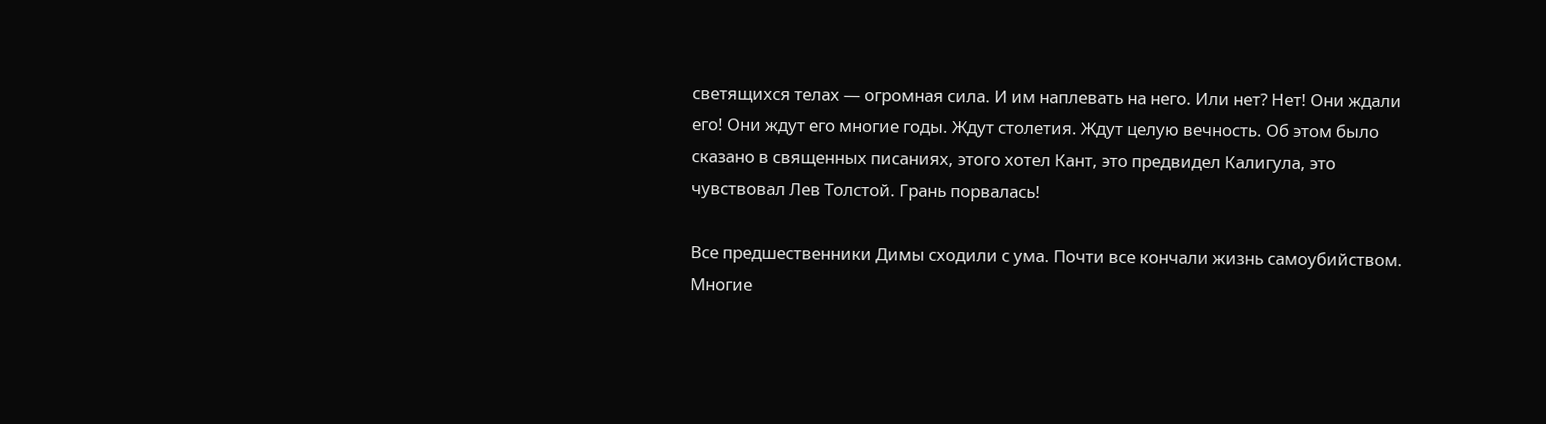светящихся телах — огромная сила. И им наплевать на него. Или нет? Нет! Они ждали его! Они ждут его многие годы. Ждут столетия. Ждут целую вечность. Об этом было сказано в священных писаниях, этого хотел Кант, это предвидел Калигула, это чувствовал Лев Толстой. Грань порвалась!

Все предшественники Димы сходили с ума. Почти все кончали жизнь самоубийством. Многие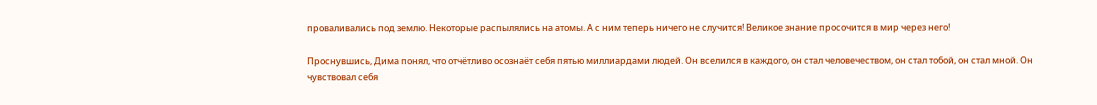проваливались под землю. Некоторые распылялись на атомы. А с ним теперь ничего не случится! Великое знание просочится в мир через него!

Проснувшись, Дима понял, что отчётливо осознаёт себя пятью миллиардами людей. Он вселился в каждого, он стал человечеством, он стал тобой, он стал мной. Он чувствовал себя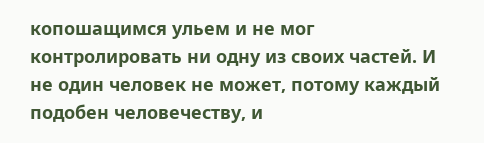копошащимся ульем и не мог контролировать ни одну из своих частей. И не один человек не может, потому каждый подобен человечеству, и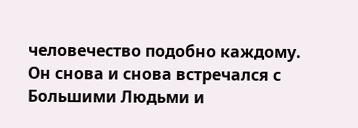человечество подобно каждому. Он снова и снова встречался с Большими Людьми и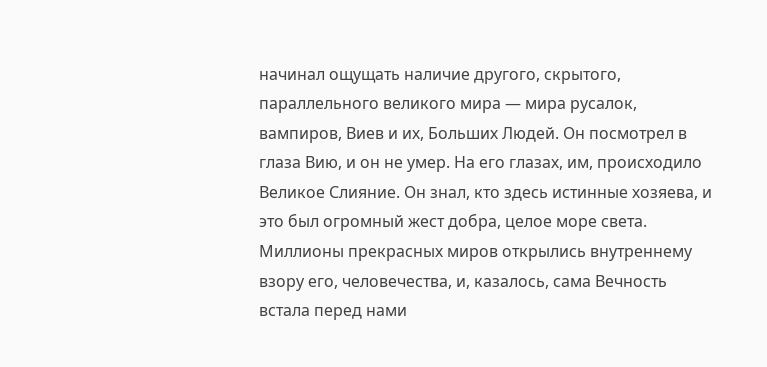начинал ощущать наличие другого, скрытого, параллельного великого мира — мира русалок, вампиров, Виев и их, Больших Людей. Он посмотрел в глаза Вию, и он не умер. На его глазах, им, происходило Великое Слияние. Он знал, кто здесь истинные хозяева, и это был огромный жест добра, целое море света. Миллионы прекрасных миров открылись внутреннему взору его, человечества, и, казалось, сама Вечность встала перед нами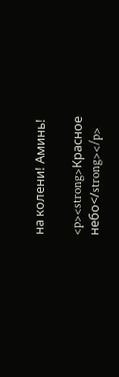на колени! Аминь!

<p><strong>Красное небо</strong></p>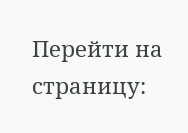Перейти на страницу: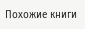Похожие книги